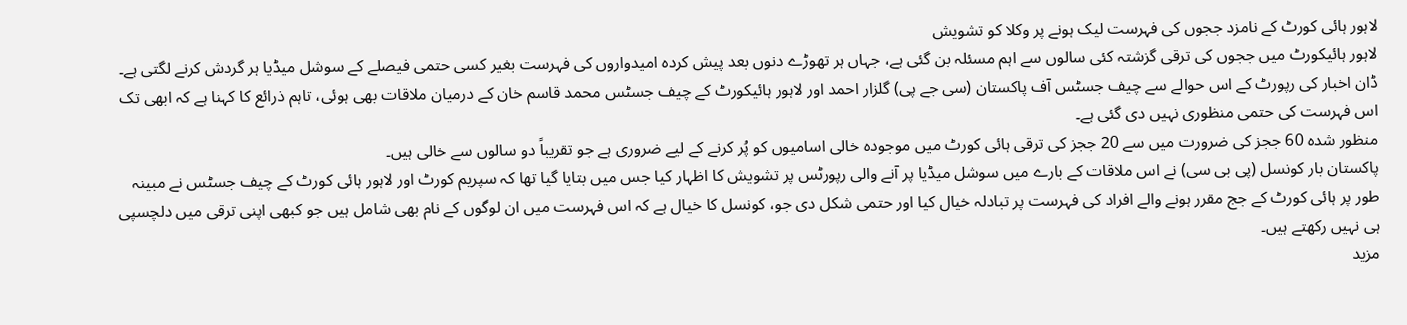لاہور ہائی کورٹ کے نامزد ججوں کی فہرست لیک ہونے پر وکلا کو تشویش
لاہور ہائیکورٹ میں ججوں کی ترقی گزشتہ کئی سالوں سے اہم مسئلہ بن گئی ہے، جہاں ہر تھوڑے دنوں بعد پیش کردہ امیدواروں کی فہرست بغیر کسی حتمی فیصلے کے سوشل میڈیا ہر گردش کرنے لگتی ہے۔
ڈان اخبار کی رپورٹ کے اس حوالے سے چیف جسٹس آف پاکستان (سی جے پی) گلزار احمد اور لاہور ہائیکورٹ کے چیف جسٹس محمد قاسم خان کے درمیان ملاقات بھی ہوئی، تاہم ذرائع کا کہنا ہے کہ ابھی تک اس فہرست کی حتمی منظوری نہیں دی گئی ہے۔
منظور شدہ 60 ججز کی ضرورت میں سے 20 ججز کی ترقی ہائی کورٹ میں موجودہ خالی اسامیوں کو پُر کرنے کے لیے ضروری ہے جو تقریباً دو سالوں سے خالی ہیں۔
پاکستان بار کونسل (پی بی سی) نے اس ملاقات کے بارے میں سوشل میڈیا پر آنے والی رپورٹس پر تشویش کا اظہار کیا جس میں بتایا گیا تھا کہ سپریم کورٹ اور لاہور ہائی کورٹ کے چیف جسٹس نے مبینہ طور پر ہائی کورٹ کے جج مقرر ہونے والے افراد کی فہرست پر تبادلہ خیال کیا اور حتمی شکل دی جو، کونسل کا خیال ہے کہ اس فہرست میں ان لوگوں کے نام بھی شامل ہیں جو کبھی اپنی ترقی میں دلچسپی ہی نہیں رکھتے ہیں۔
مزید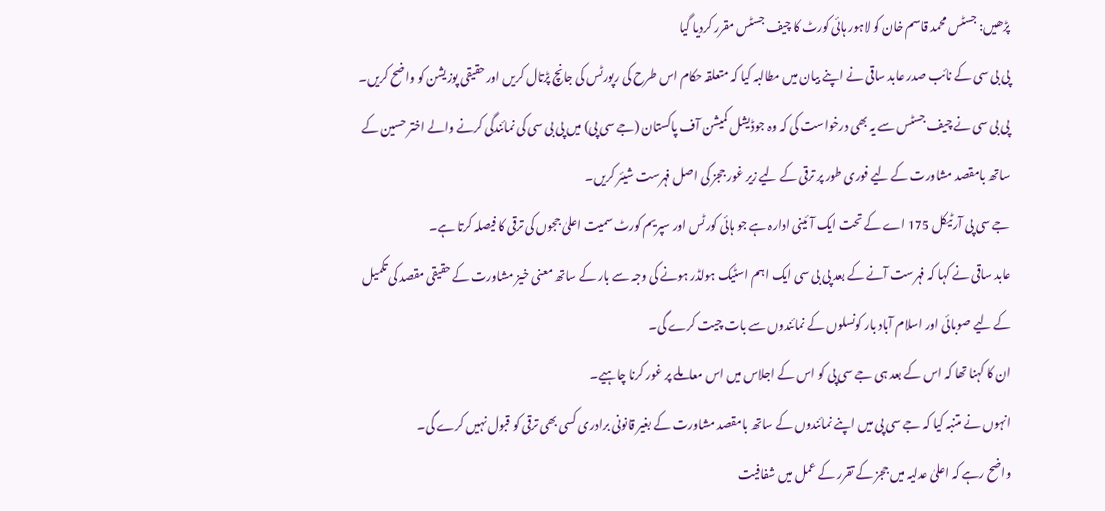پڑھیں: جسٹس محمد قاسم خان کو لاہور ہائی کورٹ کا چیف جسٹس مقرر کردیا گیا
پی بی سی کے نائب صدر عابد ساقی نے اپنے بیان میں مطالبہ کیا کہ متعلقہ حکام اس طرح کی رپورٹس کی جانچ پڑتال کریں اور حقیقی پوزیشن کو واضح کریں۔
پی بی سی نے چیف جسٹس سے یہ بھی درخواست کی کہ وہ جوڈیشل کمیشن آف پاکستان (جے سی پی) میں پی بی سی کی نمائندگی کرنے والے اختر حسین کے ساتھ بامقصد مشاورت کے لیے فوری طور پر ترقی کے لیے زیر غور ججز کی اصل فہرست شیئر کریں۔
جے سی پی آرٹیکل 175 اے کے تحت ایک آئینی ادارہ ہے جو ہائی کورٹس اور سپریم کورٹ سمیت اعلیٰ ججوں کی ترقی کا فیصلہ کرتا ہے۔
عابد ساقی نے کہا کہ فہرست آنے کے بعد پی بی سی ایک اہم اسٹیک ہولڈر ہونے کی وجہ سے بار کے ساتھ معنی خیز مشاورت کے حقیقی مقصد کی تکمیل کے لیے صوبائی اور اسلام آباد بار کونسلوں کے نمائندوں سے بات چیت کرے گی۔
ان کا کہنا تھا کہ اس کے بعد ہی جے سی پی کو اس کے اجلاس میں اس معاملے پر غور کرنا چاہیے۔
انہوں نے متنبہ کیا کہ جے سی پی میں اپنے نمائندوں کے ساتھ بامقصد مشاورت کے بغیر قانونی برادری کسی بھی ترقی کو قبول نہیں کرے گی۔
واضح رہے کہ اعلیٰ عدلیہ میں ججز کے تقرر کے عمل میں شفافیت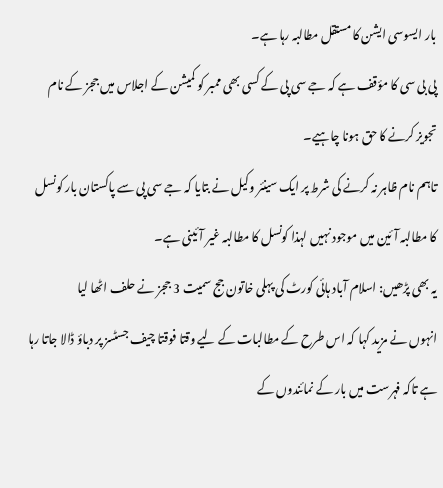بار ایسوسی ایشن کا مستقل مطالبہ رہا ہے۔
پی بی سی کا مؤقف ہے کہ جے سی پی کے کسی بھی ممبر کو کمیشن کے اجلاس میں ججز کے نام تجویز کرنے کا حق ہونا چاہیے۔
تاہم نام ظاہر نہ کرنے کی شرط پر ایک سینئر وکیل نے بتایا کہ جے سی پی سے پاکستان بار کونسل کا مطالبہ آئین میں موجود نہیں لہذا کونسل کا مطالبہ غیر آئینی ہے۔
یہ بھی پڑھیں: اسلام آباد ہائی کورٹ کی پہلی خاتون جج سمیت 3 ججز نے حلف اٹھا لیا
انہوں نے مزید کہا کہ اس طرح کے مطالبات کے لیے وقتا فوقتا چیف جسٹسز پر دباؤ ڈالا جاتا رہا ہے تاکہ فہرست میں بار کے نمائندوں کے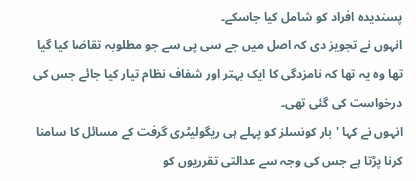پسندیدہ افراد کو شامل کیا جاسکے۔
انہوں نے تجویز دی کہ اصل میں جے سی پی سے جو مطلوبہ تقاضا کیا گیا تھا وہ یہ تھا کہ نامزدگی کا ایک بہتر اور شفاف نظام تیار کیا جائے جس کی درخواست کی گئی تھی۔
انہوں نے کہا 'بار کونسلز کو پہلے ہی ریگولیٹری گرفت کے مسائل کا سامنا کرنا پڑتا ہے جس کی وجہ سے عدالتی تقرریوں کو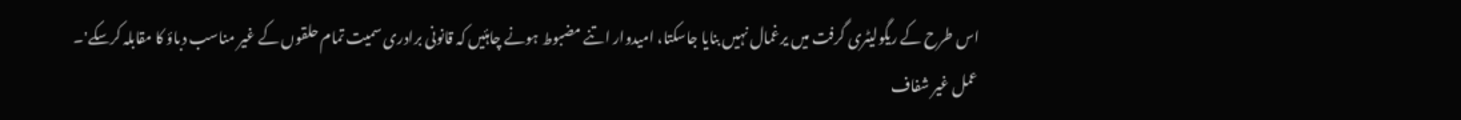اس طرح کے ریگولیٹری گرفت میں یرغمال نہیں بنایا جاسکتا، امیدوار اتنے مضبوط ہونے چاہئیں کہ قانونی برادری سمیت تمام حلقوں کے غیر مناسب دباؤ کا مقابلہ کرسکے'۔
عمل غیر شفاف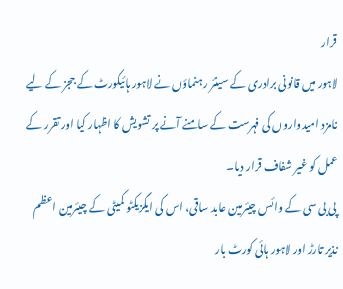قرار
لاہور میں قانونی برادری کے سینئر رہنماؤں نے لاہور ہائیکورٹ کے ججز کے لیے نامزد امیدواروں کی فہرست کے سامنے آنے پر تشویش کا اظہار کیا اور تقرر کے عمل کو غیر شفاف قرار دیا۔
پی بی سی کے وائس چیئرمین عابد ساقی، اس کی ایگزیکٹو کمیٹی کے چیئرمین اعظم نذیر تارڑ اور لاہور ہائی کورٹ بار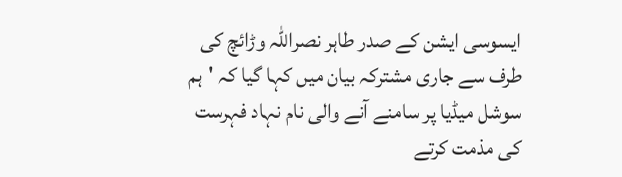ایسوسی ایشن کے صدر طاہر نصراللہ وڑائچ کی طرف سے جاری مشترکہ بیان میں کہا گیا کہ 'ہم سوشل میڈیا پر سامنے آنے والی نام نہاد فہرست کی مذمت کرتے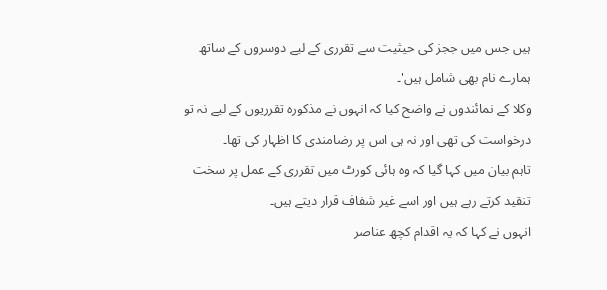ہیں جس میں ججز کی حیثیت سے تقرری کے لیے دوسروں کے ساتھ ہمارے نام بھی شامل ہیں'۔
وکلا کے نمائندوں نے واضح کیا کہ انہوں نے مذکورہ تقرریوں کے لیے نہ تو درخواست کی تھی اور نہ ہی اس پر رضامندی کا اظہار کی تھا۔
تاہم بیان میں کہا گیا کہ وہ ہائی کورٹ میں تقرری کے عمل پر سخت تنقید کرتے رہے ہیں اور اسے غیر شفاف قرار دیتے ہیں۔
انہوں نے کہا کہ یہ اقدام کچھ عناصر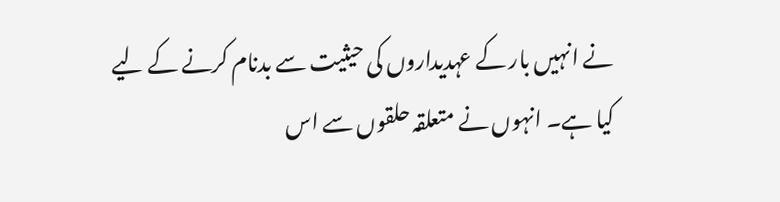نے انہیں بار کے عہدیداروں کی حیثیت سے بدنام کرنے کے لیے کیا ہے۔ انہوں نے متعلقہ حلقوں سے اس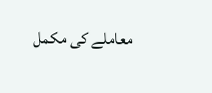معاملے کی مکمل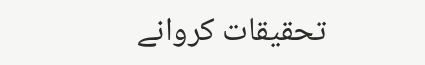تحقیقات کروانے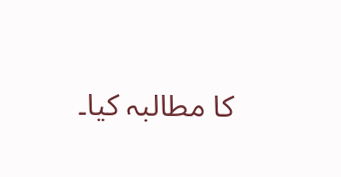کا مطالبہ کیا۔